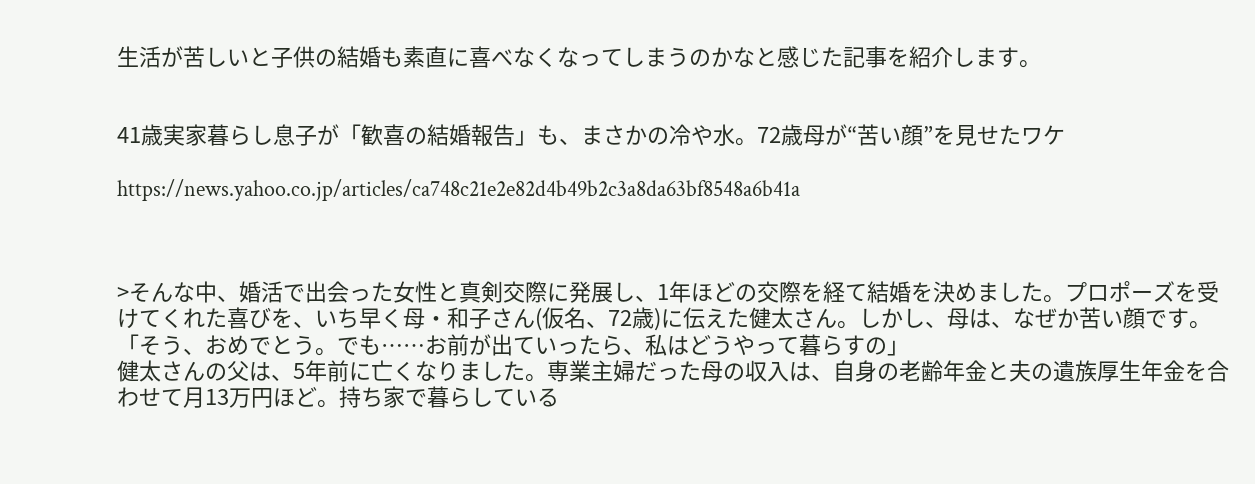生活が苦しいと子供の結婚も素直に喜べなくなってしまうのかなと感じた記事を紹介します。


41歳実家暮らし息子が「歓喜の結婚報告」も、まさかの冷や水。72歳母が“苦い顔”を見せたワケ

https://news.yahoo.co.jp/articles/ca748c21e2e82d4b49b2c3a8da63bf8548a6b41a



>そんな中、婚活で出会った女性と真剣交際に発展し、1年ほどの交際を経て結婚を決めました。プロポーズを受けてくれた喜びを、いち早く母・和子さん(仮名、72歳)に伝えた健太さん。しかし、母は、なぜか苦い顔です。
「そう、おめでとう。でも……お前が出ていったら、私はどうやって暮らすの」
健太さんの父は、5年前に亡くなりました。専業主婦だった母の収入は、自身の老齢年金と夫の遺族厚生年金を合わせて月13万円ほど。持ち家で暮らしている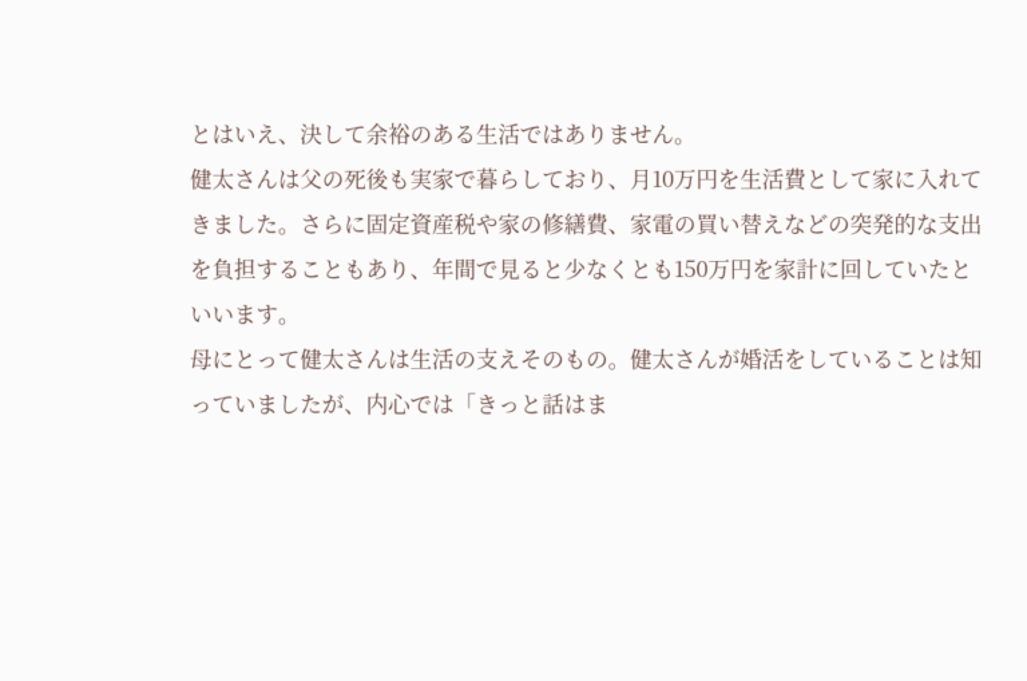とはいえ、決して余裕のある生活ではありません。
健太さんは父の死後も実家で暮らしており、月10万円を生活費として家に入れてきました。さらに固定資産税や家の修繕費、家電の買い替えなどの突発的な支出を負担することもあり、年間で見ると少なくとも150万円を家計に回していたといいます。
母にとって健太さんは生活の支えそのもの。健太さんが婚活をしていることは知っていましたが、内心では「きっと話はま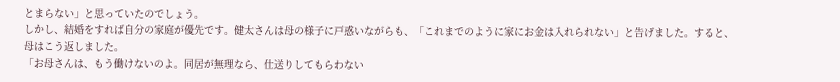とまらない」と思っていたのでしょう。
しかし、結婚をすれば自分の家庭が優先です。健太さんは母の様子に戸惑いながらも、「これまでのように家にお金は入れられない」と告げました。すると、母はこう返しました。
「お母さんは、もう働けないのよ。同居が無理なら、仕送りしてもらわない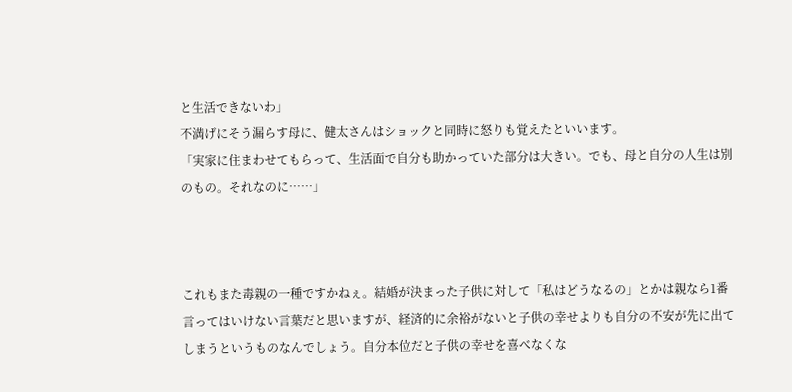と生活できないわ」
不満げにそう漏らす母に、健太さんはショックと同時に怒りも覚えたといいます。
「実家に住まわせてもらって、生活面で自分も助かっていた部分は大きい。でも、母と自分の人生は別のもの。それなのに……」



これもまた毒親の一種ですかねぇ。結婚が決まった子供に対して「私はどうなるの」とかは親なら1番言ってはいけない言葉だと思いますが、経済的に余裕がないと子供の幸せよりも自分の不安が先に出てしまうというものなんでしょう。自分本位だと子供の幸せを喜べなくな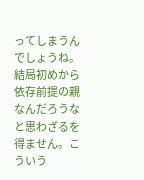ってしまうんでしょうね。結局初めから依存前提の親なんだろうなと思わざるを得ません。こういう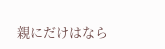親にだけはなら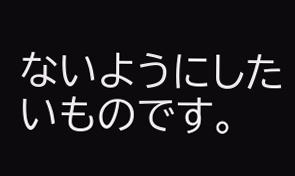ないようにしたいものです。